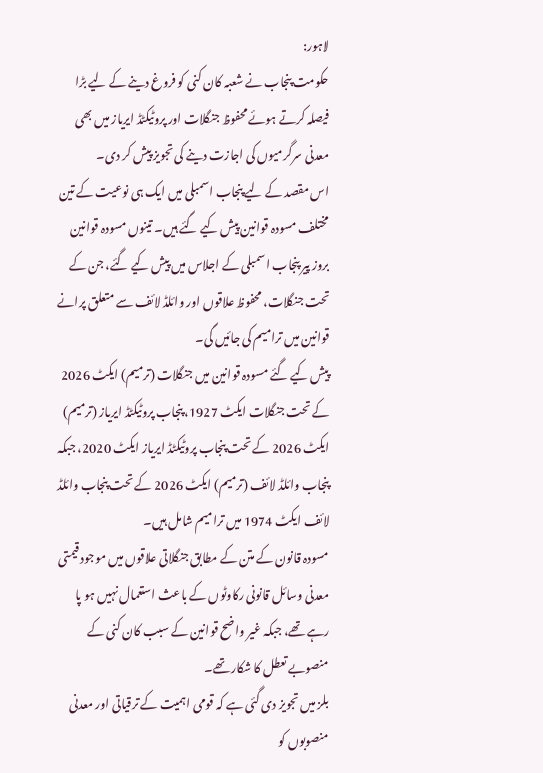لاہور:
حکومت پنجاب نے شعبہ کان کنی کو فروغ دینے کے لیے بڑا فیصلہ کرتے ہوئے محفوظ جنگلات اور پروٹیکٹڈ ایریاز میں بھی معدنی سرگرمیوں کی اجازت دینے کی تجویز پیش کر دی۔
اس مقصد کے لیے پنجاب اسمبلی میں ایک ہی نوعیت کے تین مختلف مسودہ قوانین پیش کیے گئے ہیں۔ تینوں مسودہ قوانین بروز پیر پنجاب اسمبلی کے اجلاس میں پیش کیے گئے، جن کے تحت جنگلات، محفوظ علاقوں اور وائلڈ لائف سے متعلق پرانے قوانین میں ترامیم کی جائیں گی۔
پیش کیے گئے مسودہ قوانین میں جنگلات (ترمیم) ایکٹ 2026 کے تحت جنگلات ایکٹ 1927، پنجاب پروٹیکٹڈ ایریاز (ترمیم) ایکٹ 2026 کے تحت پنجاب پروٹیکٹڈ ایریاز ایکٹ 2020، جبکہ پنجاب وائلڈ لائف (ترمیم) ایکٹ 2026 کے تحت پنجاب وائلڈ لائف ایکٹ 1974 میں ترامیم شامل ہیں۔
مسودہ قانون کے متن کے مطابق جنگلاتی علاقوں میں موجود قیمتی معدنی وسائل قانونی رکاوٹوں کے باعث استعمال نہیں ہو پا رہے تھے، جبکہ غیر واضح قوانین کے سبب کان کنی کے منصوبے تعطل کا شکار تھے۔
بلز میں تجویز دی گئی ہے کہ قومی اہمیت کے ترقیاتی اور معدنی منصوبوں کو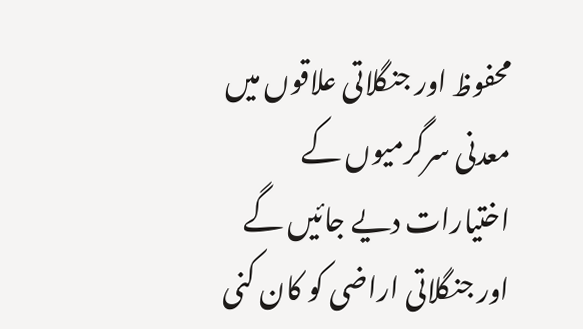محفوظ اور جنگلاتی علاقوں میں معدنی سرگرمیوں کے اختیارات دیے جائیں گے اور جنگلاتی اراضی کو کان کنی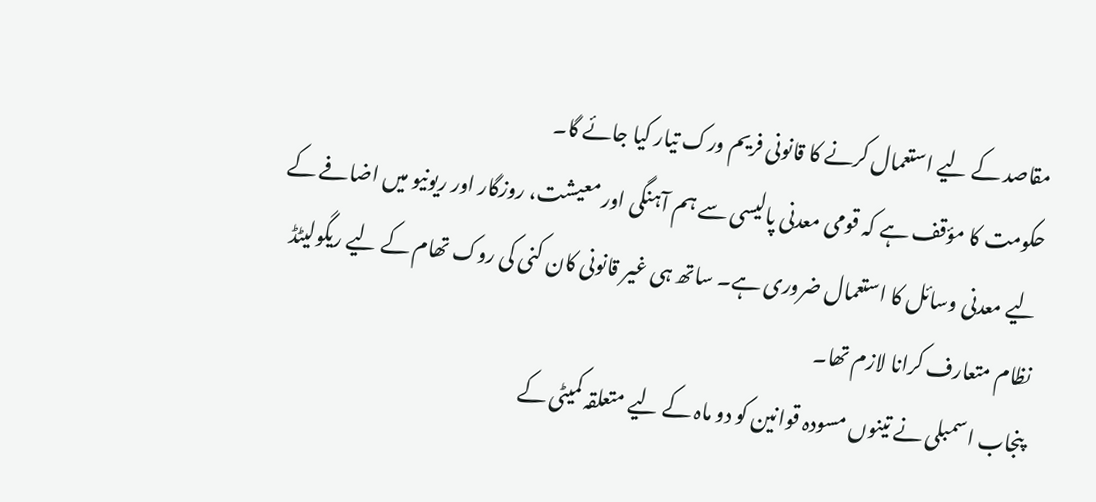مقاصد کے لیے استعمال کرنے کا قانونی فریم ورک تیار کیا جائے گا۔
حکومت کا مؤقف ہے کہ قومی معدنی پالیسی سے ہم آہنگی اور معیشت، روزگار اور ریونیو میں اضافے کے لیے معدنی وسائل کا استعمال ضروری ہے۔ ساتھ ہی غیر قانونی کان کنی کی روک تھام کے لیے ریگولیٹڈ نظام متعارف کرانا لازم تھا۔
پنجاب اسمبلی نے تینوں مسودہ قوانین کو دو ماہ کے لیے متعلقہ کمیٹی کے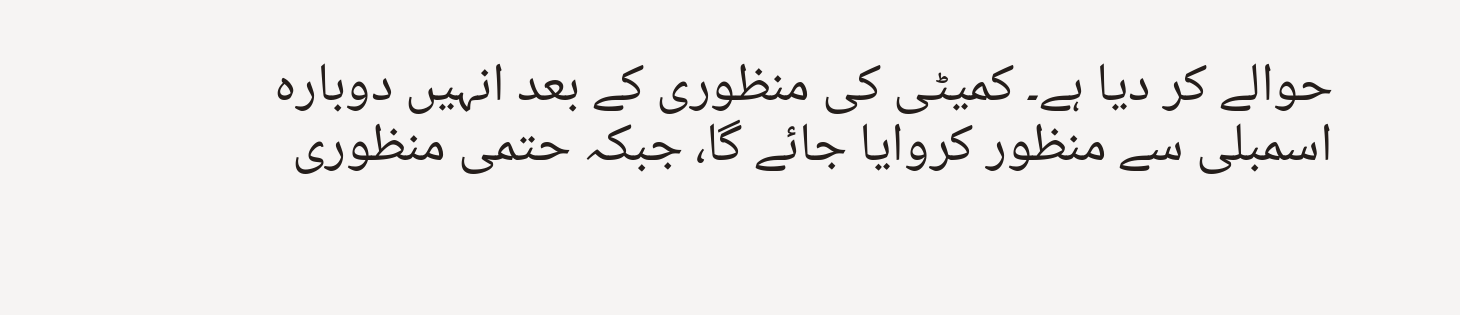حوالے کر دیا ہے۔ کمیٹی کی منظوری کے بعد انہیں دوبارہ اسمبلی سے منظور کروایا جائے گا، جبکہ حتمی منظوری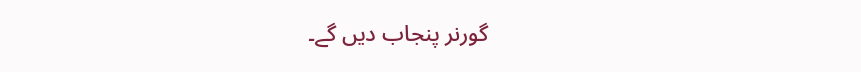گورنر پنجاب دیں گے۔